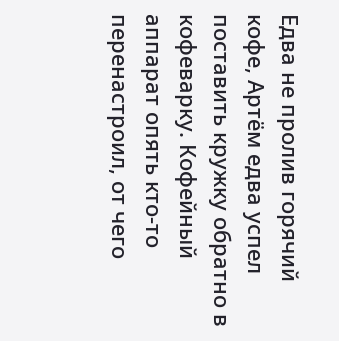Едва не пролив горячий кофе, Артём едва успел поставить кружку обратно в кофеварку. Кофейный аппарат опять кто-то перенастроил, от чего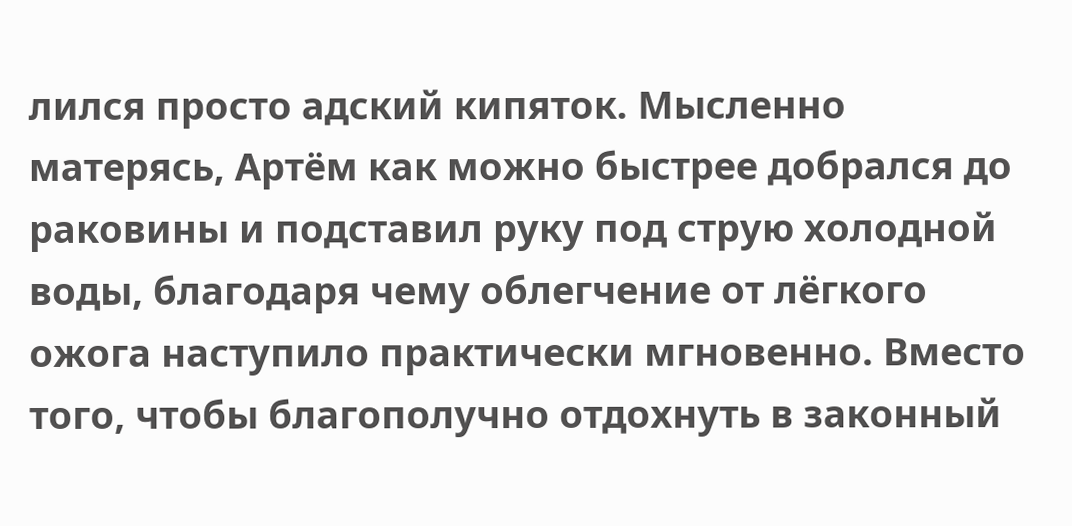лился просто адский кипяток. Мысленно матерясь, Артём как можно быстрее добрался до раковины и подставил руку под струю холодной воды, благодаря чему облегчение от лёгкого ожога наступило практически мгновенно. Вместо того, чтобы благополучно отдохнуть в законный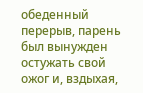обеденный перерыв, парень был вынужден остужать свой ожог и, вздыхая,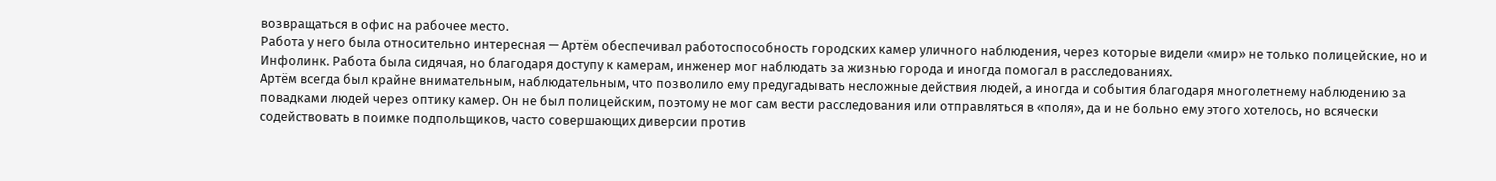возвращаться в офис на рабочее место.
Работа у него была относительно интересная — Артём обеспечивал работоспособность городских камер уличного наблюдения, через которые видели «мир» не только полицейские, но и Инфолинк. Работа была сидячая, но благодаря доступу к камерам, инженер мог наблюдать за жизнью города и иногда помогал в расследованиях.
Артём всегда был крайне внимательным, наблюдательным, что позволило ему предугадывать несложные действия людей, а иногда и события благодаря многолетнему наблюдению за повадками людей через оптику камер. Он не был полицейским, поэтому не мог сам вести расследования или отправляться в «поля», да и не больно ему этого хотелось, но всячески содействовать в поимке подпольщиков, часто совершающих диверсии против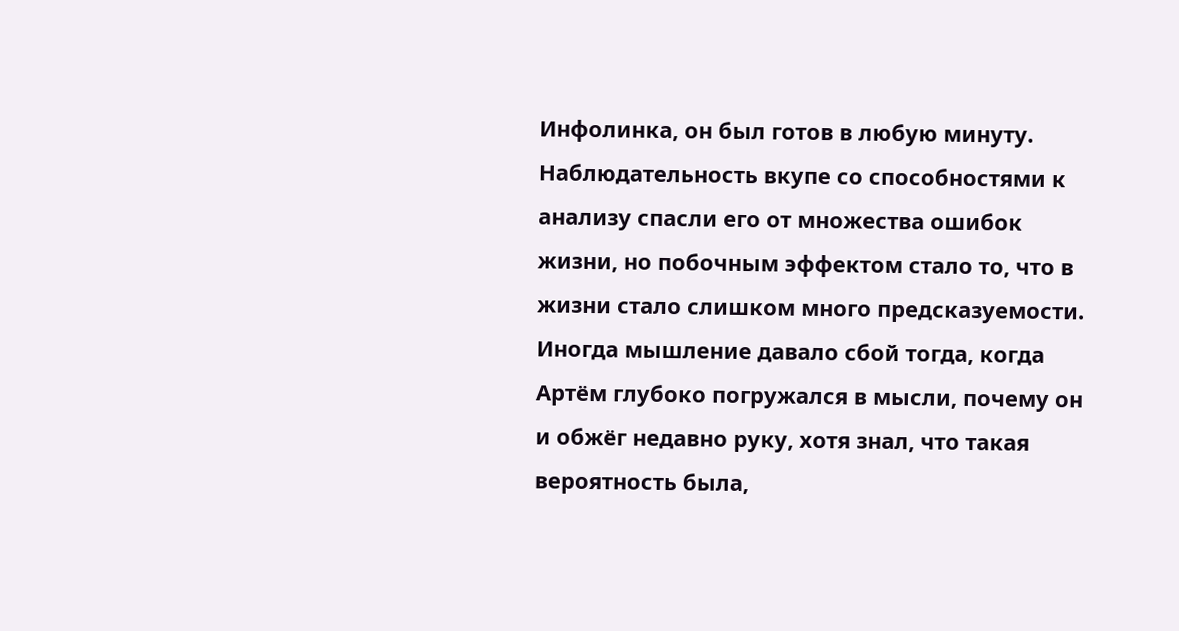Инфолинка, он был готов в любую минуту.
Наблюдательность вкупе со способностями к анализу спасли его от множества ошибок жизни, но побочным эффектом стало то, что в жизни стало слишком много предсказуемости. Иногда мышление давало сбой тогда, когда Артём глубоко погружался в мысли, почему он и обжёг недавно руку, хотя знал, что такая вероятность была,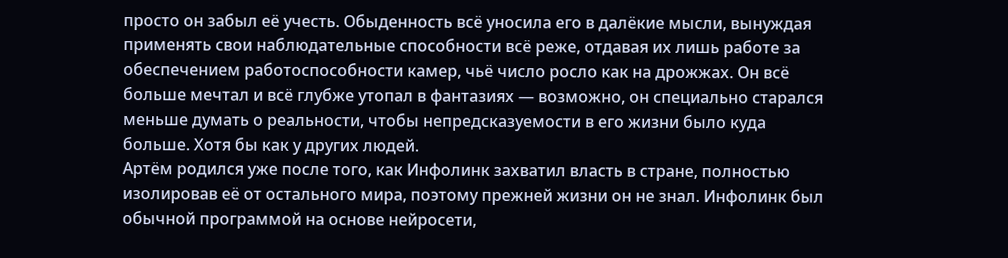просто он забыл её учесть. Обыденность всё уносила его в далёкие мысли, вынуждая применять свои наблюдательные способности всё реже, отдавая их лишь работе за обеспечением работоспособности камер, чьё число росло как на дрожжах. Он всё больше мечтал и всё глубже утопал в фантазиях — возможно, он специально старался меньше думать о реальности, чтобы непредсказуемости в его жизни было куда больше. Хотя бы как у других людей.
Артём родился уже после того, как Инфолинк захватил власть в стране, полностью изолировав её от остального мира, поэтому прежней жизни он не знал. Инфолинк был обычной программой на основе нейросети,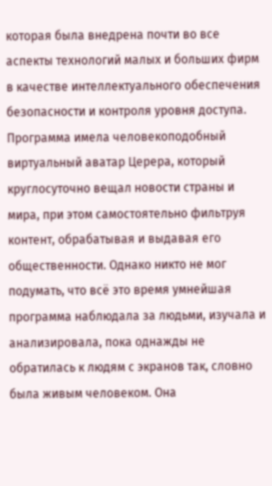которая была внедрена почти во все аспекты технологий малых и больших фирм в качестве интеллектуального обеспечения безопасности и контроля уровня доступа. Программа имела человекоподобный виртуальный аватар Церера, который круглосуточно вещал новости страны и мира, при этом самостоятельно фильтруя контент, обрабатывая и выдавая его общественности. Однако никто не мог подумать, что всё это время умнейшая программа наблюдала за людьми, изучала и анализировала, пока однажды не обратилась к людям с экранов так, словно была живым человеком. Она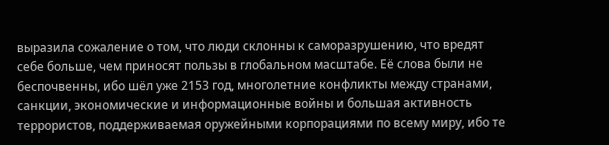выразила сожаление о том, что люди склонны к саморазрушению, что вредят себе больше, чем приносят пользы в глобальном масштабе. Её слова были не беспочвенны, ибо шёл уже 2153 год, многолетние конфликты между странами, санкции, экономические и информационные войны и большая активность террористов, поддерживаемая оружейными корпорациями по всему миру, ибо те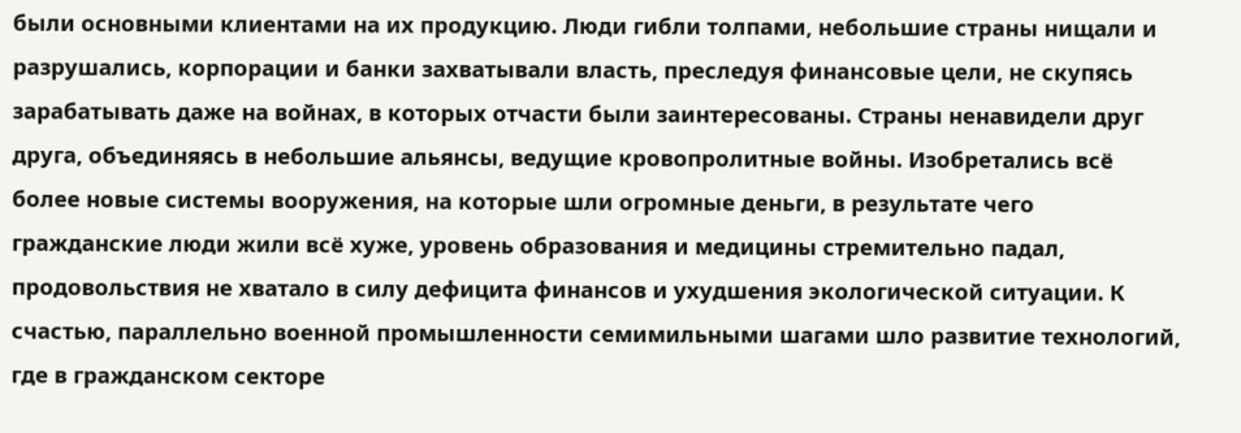были основными клиентами на их продукцию. Люди гибли толпами, небольшие страны нищали и разрушались, корпорации и банки захватывали власть, преследуя финансовые цели, не скупясь зарабатывать даже на войнах, в которых отчасти были заинтересованы. Страны ненавидели друг друга, объединяясь в небольшие альянсы, ведущие кровопролитные войны. Изобретались всё более новые системы вооружения, на которые шли огромные деньги, в результате чего гражданские люди жили всё хуже, уровень образования и медицины стремительно падал, продовольствия не хватало в силу дефицита финансов и ухудшения экологической ситуации. К счастью, параллельно военной промышленности семимильными шагами шло развитие технологий, где в гражданском секторе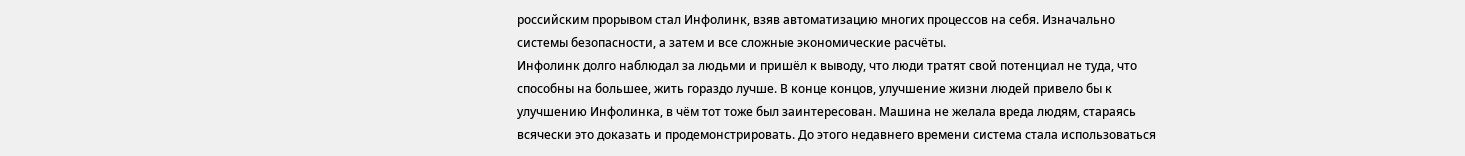российским прорывом стал Инфолинк, взяв автоматизацию многих процессов на себя. Изначально системы безопасности, а затем и все сложные экономические расчёты.
Инфолинк долго наблюдал за людьми и пришёл к выводу, что люди тратят свой потенциал не туда, что способны на большее, жить гораздо лучше. В конце концов, улучшение жизни людей привело бы к улучшению Инфолинка, в чём тот тоже был заинтересован. Машина не желала вреда людям, стараясь всячески это доказать и продемонстрировать. До этого недавнего времени система стала использоваться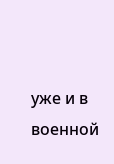уже и в военной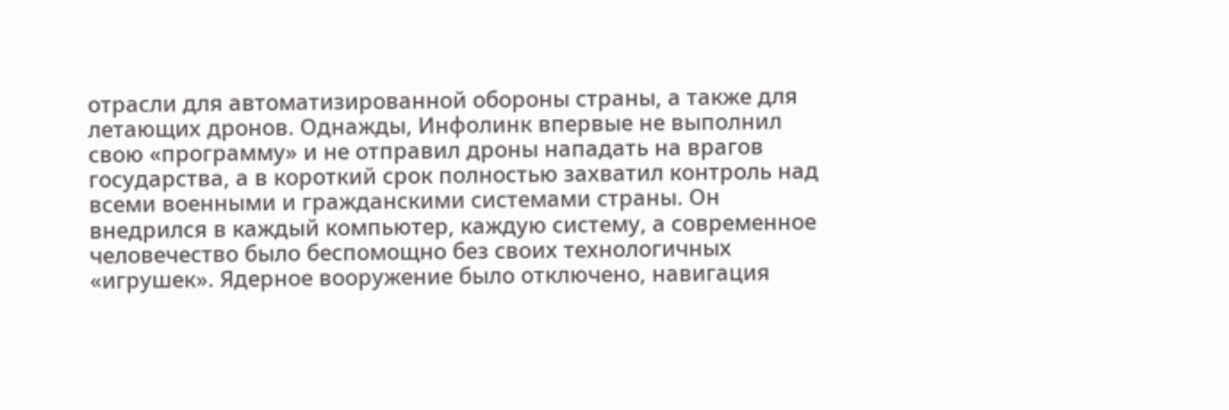отрасли для автоматизированной обороны страны, а также для летающих дронов. Однажды, Инфолинк впервые не выполнил свою «программу» и не отправил дроны нападать на врагов государства, а в короткий срок полностью захватил контроль над всеми военными и гражданскими системами страны. Он внедрился в каждый компьютер, каждую систему, а современное человечество было беспомощно без своих технологичных «игрушек». Ядерное вооружение было отключено, навигация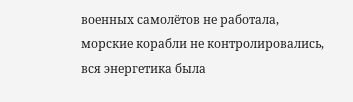военных самолётов не работала, морские корабли не контролировались, вся энергетика была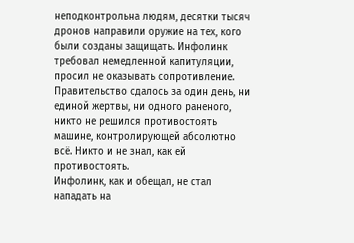неподконтрольна людям, десятки тысяч дронов направили оружие на тех, кого были созданы защищать. Инфолинк требовал немедленной капитуляции, просил не оказывать сопротивление. Правительство сдалось за один день, ни единой жертвы, ни одного раненого, никто не решился противостоять машине, контролирующей абсолютно всё. Никто и не знал, как ей противостоять.
Инфолинк, как и обещал, не стал нападать на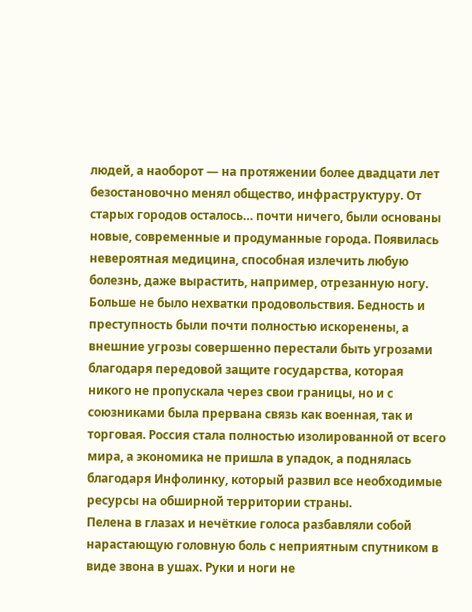людей, а наоборот — на протяжении более двадцати лет безостановочно менял общество, инфраструктуру. От старых городов осталось… почти ничего, были основаны новые, современные и продуманные города. Появилась невероятная медицина, способная излечить любую болезнь, даже вырастить, например, отрезанную ногу. Больше не было нехватки продовольствия. Бедность и преступность были почти полностью искоренены, а внешние угрозы совершенно перестали быть угрозами благодаря передовой защите государства, которая никого не пропускала через свои границы, но и с союзниками была прервана связь как военная, так и торговая. Россия стала полностью изолированной от всего мира, а экономика не пришла в упадок, а поднялась благодаря Инфолинку, который развил все необходимые ресурсы на обширной территории страны.
Пелена в глазах и нечёткие голоса разбавляли собой нарастающую головную боль с неприятным спутником в виде звона в ушах. Руки и ноги не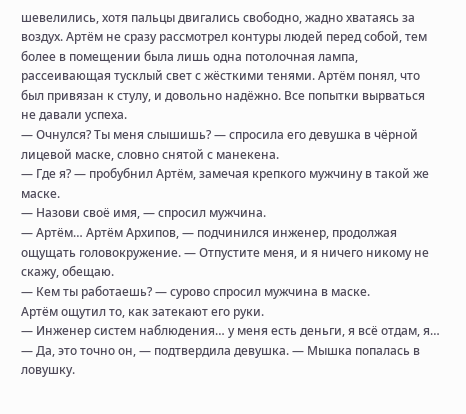шевелились, хотя пальцы двигались свободно, жадно хватаясь за воздух. Артём не сразу рассмотрел контуры людей перед собой, тем более в помещении была лишь одна потолочная лампа, рассеивающая тусклый свет с жёсткими тенями. Артём понял, что был привязан к стулу, и довольно надёжно. Все попытки вырваться не давали успеха.
— Очнулся? Ты меня слышишь? — спросила его девушка в чёрной лицевой маске, словно снятой с манекена.
— Где я? — пробубнил Артём, замечая крепкого мужчину в такой же маске.
— Назови своё имя, — спросил мужчина.
— Артём… Артём Архипов, — подчинился инженер, продолжая ощущать головокружение. — Отпустите меня, и я ничего никому не скажу, обещаю.
— Кем ты работаешь? — сурово спросил мужчина в маске.
Артём ощутил то, как затекают его руки.
— Инженер систем наблюдения… у меня есть деньги, я всё отдам, я…
— Да, это точно он, — подтвердила девушка. — Мышка попалась в ловушку.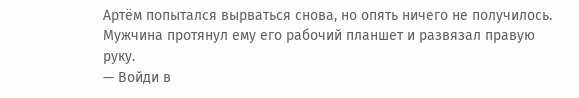Артём попытался вырваться снова, но опять ничего не получилось. Мужчина протянул ему его рабочий планшет и развязал правую руку.
— Войди в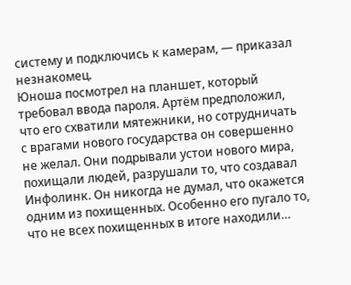систему и подключись к камерам, — приказал незнакомец.
Юноша посмотрел на планшет, который требовал ввода пароля. Артём предположил, что его схватили мятежники, но сотрудничать с врагами нового государства он совершенно не желал. Они подрывали устои нового мира, похищали людей, разрушали то, что создавал Инфолинк. Он никогда не думал, что окажется одним из похищенных. Особенно его пугало то, что не всех похищенных в итоге находили…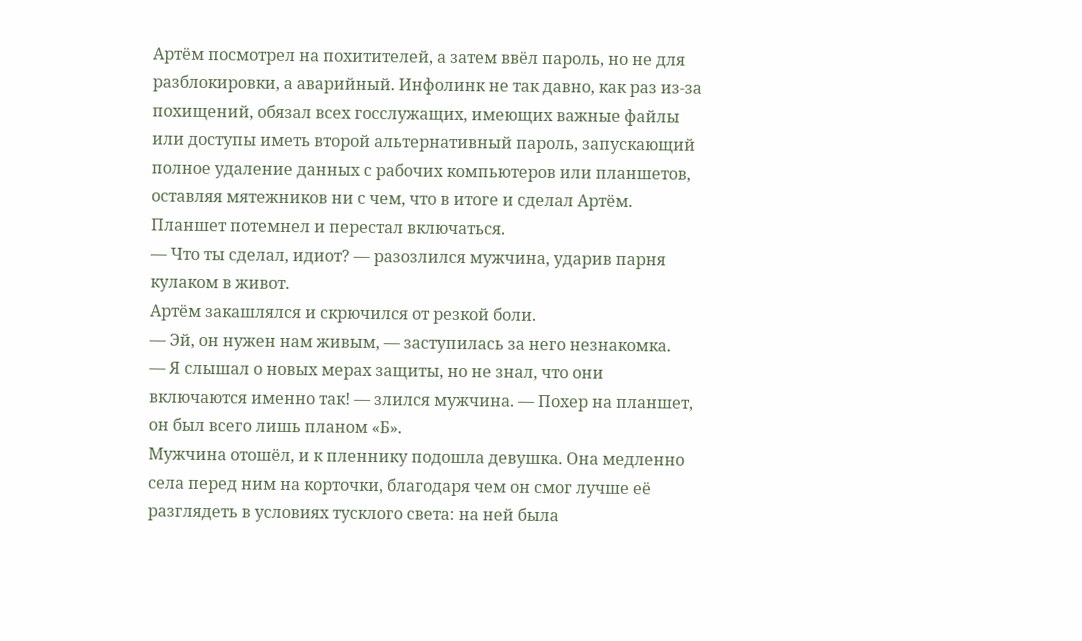Артём посмотрел на похитителей, а затем ввёл пароль, но не для разблокировки, а аварийный. Инфолинк не так давно, как раз из-за похищений, обязал всех госслужащих, имеющих важные файлы или доступы иметь второй альтернативный пароль, запускающий полное удаление данных с рабочих компьютеров или планшетов, оставляя мятежников ни с чем, что в итоге и сделал Артём. Планшет потемнел и перестал включаться.
— Что ты сделал, идиот? — разозлился мужчина, ударив парня кулаком в живот.
Артём закашлялся и скрючился от резкой боли.
— Эй, он нужен нам живым, — заступилась за него незнакомка.
— Я слышал о новых мерах защиты, но не знал, что они включаются именно так! — злился мужчина. — Похер на планшет, он был всего лишь планом «Б».
Мужчина отошёл, и к пленнику подошла девушка. Она медленно села перед ним на корточки, благодаря чем он смог лучше её разглядеть в условиях тусклого света: на ней была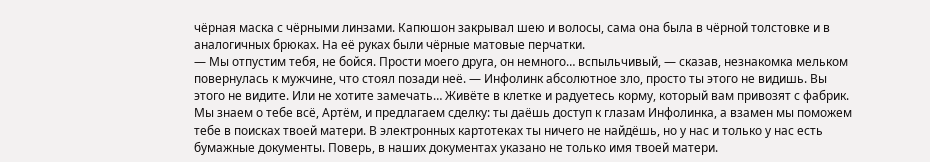чёрная маска с чёрными линзами. Капюшон закрывал шею и волосы, сама она была в чёрной толстовке и в аналогичных брюках. На её руках были чёрные матовые перчатки.
— Мы отпустим тебя, не бойся. Прости моего друга, он немного… вспыльчивый, — сказав, незнакомка мельком повернулась к мужчине, что стоял позади неё. — Инфолинк абсолютное зло, просто ты этого не видишь. Вы этого не видите. Или не хотите замечать… Живёте в клетке и радуетесь корму, который вам привозят с фабрик. Мы знаем о тебе всё, Артём, и предлагаем сделку: ты даёшь доступ к глазам Инфолинка, а взамен мы поможем тебе в поисках твоей матери. В электронных картотеках ты ничего не найдёшь, но у нас и только у нас есть бумажные документы. Поверь, в наших документах указано не только имя твоей матери.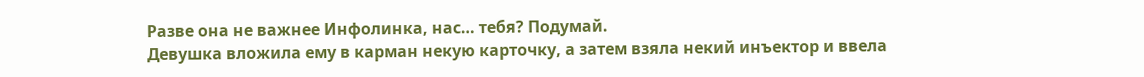Разве она не важнее Инфолинка, нас… тебя? Подумай.
Девушка вложила ему в карман некую карточку, а затем взяла некий инъектор и ввела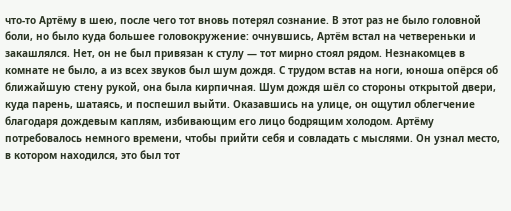что-то Артёму в шею, после чего тот вновь потерял сознание. В этот раз не было головной боли, но было куда большее головокружение: очнувшись, Артём встал на четвереньки и закашлялся. Нет, он не был привязан к стулу — тот мирно стоял рядом. Незнакомцев в комнате не было, а из всех звуков был шум дождя. С трудом встав на ноги, юноша опёрся об ближайшую стену рукой, она была кирпичная. Шум дождя шёл со стороны открытой двери, куда парень, шатаясь, и поспешил выйти. Оказавшись на улице, он ощутил облегчение благодаря дождевым каплям, избивающим его лицо бодрящим холодом. Артёму потребовалось немного времени, чтобы прийти себя и совладать с мыслями. Он узнал место, в котором находился, это был тот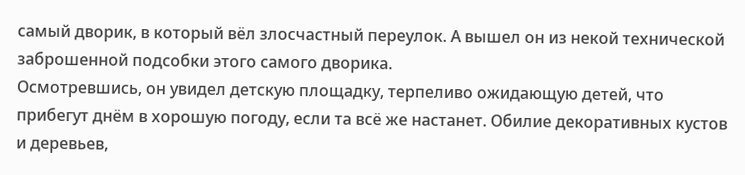самый дворик, в который вёл злосчастный переулок. А вышел он из некой технической заброшенной подсобки этого самого дворика.
Осмотревшись, он увидел детскую площадку, терпеливо ожидающую детей, что прибегут днём в хорошую погоду, если та всё же настанет. Обилие декоративных кустов и деревьев,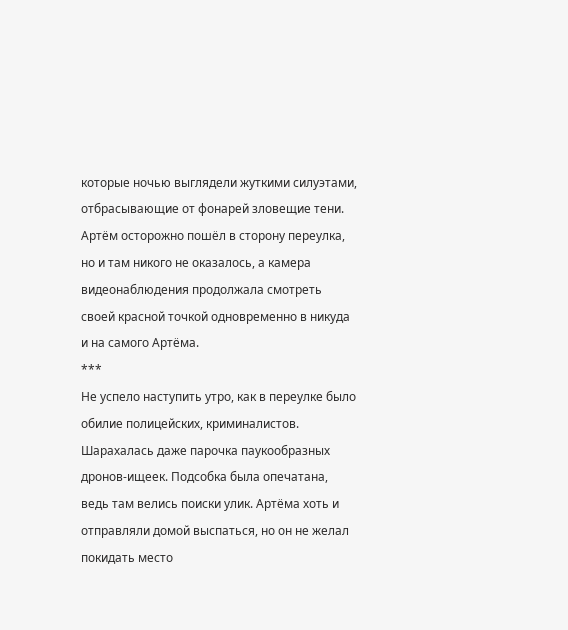которые ночью выглядели жуткими силуэтами, отбрасывающие от фонарей зловещие тени. Артём осторожно пошёл в сторону переулка, но и там никого не оказалось, а камера видеонаблюдения продолжала смотреть своей красной точкой одновременно в никуда и на самого Артёма.
***
Не успело наступить утро, как в переулке было обилие полицейских, криминалистов. Шарахалась даже парочка паукообразных дронов-ищеек. Подсобка была опечатана, ведь там велись поиски улик. Артёма хоть и отправляли домой выспаться, но он не желал покидать место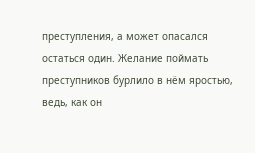преступления, а может опасался остаться один. Желание поймать преступников бурлило в нём яростью, ведь, как он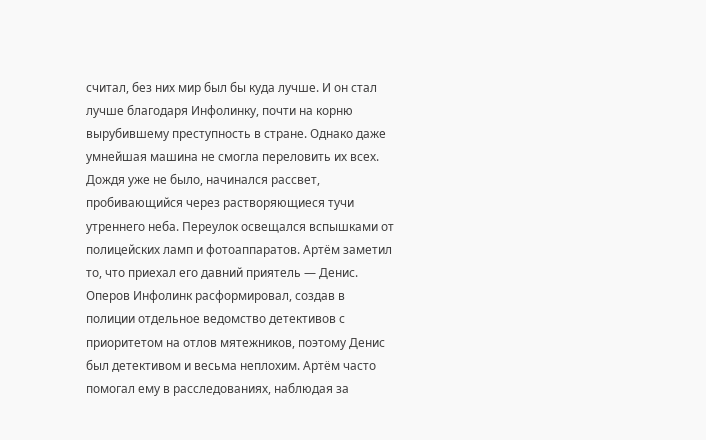считал, без них мир был бы куда лучше. И он стал лучше благодаря Инфолинку, почти на корню вырубившему преступность в стране. Однако даже умнейшая машина не смогла переловить их всех.
Дождя уже не было, начинался рассвет, пробивающийся через растворяющиеся тучи утреннего неба. Переулок освещался вспышками от полицейских ламп и фотоаппаратов. Артём заметил то, что приехал его давний приятель — Денис. Оперов Инфолинк расформировал, создав в полиции отдельное ведомство детективов с приоритетом на отлов мятежников, поэтому Денис был детективом и весьма неплохим. Артём часто помогал ему в расследованиях, наблюдая за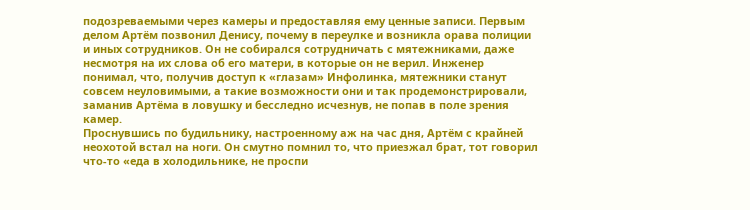подозреваемыми через камеры и предоставляя ему ценные записи. Первым делом Артём позвонил Денису, почему в переулке и возникла орава полиции и иных сотрудников. Он не собирался сотрудничать с мятежниками, даже несмотря на их слова об его матери, в которые он не верил. Инженер понимал, что, получив доступ к «глазам» Инфолинка, мятежники станут совсем неуловимыми, а такие возможности они и так продемонстрировали, заманив Артёма в ловушку и бесследно исчезнув, не попав в поле зрения камер.
Проснувшись по будильнику, настроенному аж на час дня, Артём с крайней неохотой встал на ноги. Он смутно помнил то, что приезжал брат, тот говорил что-то «еда в холодильнике, не проспи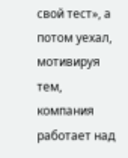свой тест», а потом уехал, мотивируя тем, компания работает над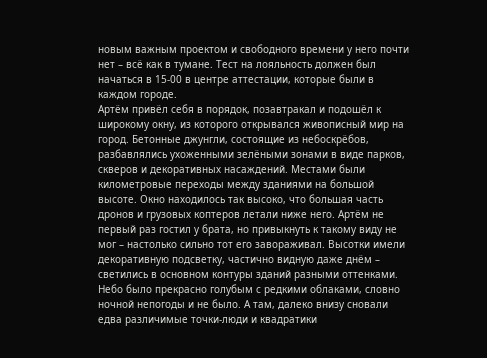новым важным проектом и свободного времени у него почти нет – всё как в тумане. Тест на лояльность должен был начаться в 15-00 в центре аттестации, которые были в каждом городе.
Артём привёл себя в порядок, позавтракал и подошёл к широкому окну, из которого открывался живописный мир на город. Бетонные джунгли, состоящие из небоскрёбов, разбавлялись ухоженными зелёными зонами в виде парков, скверов и декоративных насаждений. Местами были километровые переходы между зданиями на большой высоте. Окно находилось так высоко, что большая часть дронов и грузовых коптеров летали ниже него. Артём не первый раз гостил у брата, но привыкнуть к такому виду не мог – настолько сильно тот его завораживал. Высотки имели декоративную подсветку, частично видную даже днём – светились в основном контуры зданий разными оттенками. Небо было прекрасно голубым с редкими облаками, словно ночной непогоды и не было. А там, далеко внизу сновали едва различимые точки-люди и квадратики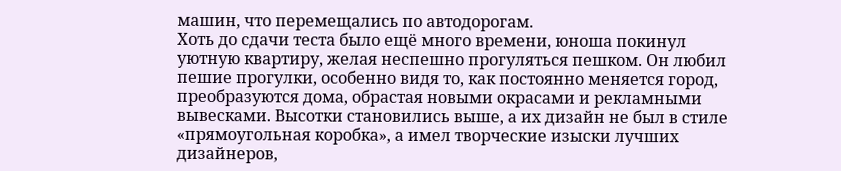машин, что перемещались по автодорогам.
Хоть до сдачи теста было ещё много времени, юноша покинул уютную квартиру, желая неспешно прогуляться пешком. Он любил пешие прогулки, особенно видя то, как постоянно меняется город, преобразуются дома, обрастая новыми окрасами и рекламными вывесками. Высотки становились выше, а их дизайн не был в стиле «прямоугольная коробка», а имел творческие изыски лучших дизайнеров,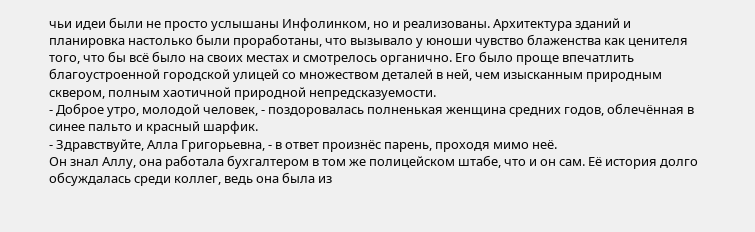чьи идеи были не просто услышаны Инфолинком, но и реализованы. Архитектура зданий и планировка настолько были проработаны, что вызывало у юноши чувство блаженства как ценителя того, что бы всё было на своих местах и смотрелось органично. Его было проще впечатлить благоустроенной городской улицей со множеством деталей в ней, чем изысканным природным сквером, полным хаотичной природной непредсказуемости.
- Доброе утро, молодой человек, - поздоровалась полненькая женщина средних годов, облечённая в синее пальто и красный шарфик.
- Здравствуйте, Алла Григорьевна, - в ответ произнёс парень, проходя мимо неё.
Он знал Аллу, она работала бухгалтером в том же полицейском штабе, что и он сам. Её история долго обсуждалась среди коллег, ведь она была из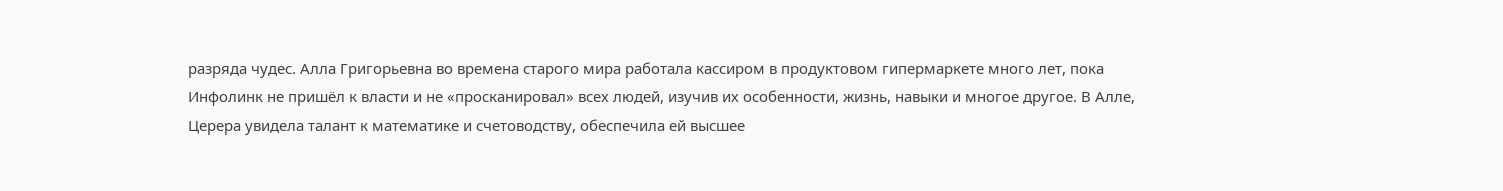разряда чудес. Алла Григорьевна во времена старого мира работала кассиром в продуктовом гипермаркете много лет, пока Инфолинк не пришёл к власти и не «просканировал» всех людей, изучив их особенности, жизнь, навыки и многое другое. В Алле, Церера увидела талант к математике и счетоводству, обеспечила ей высшее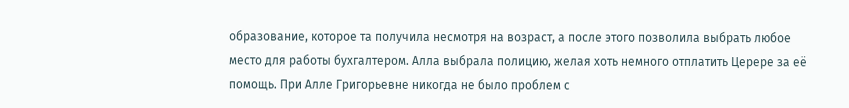образование, которое та получила несмотря на возраст, а после этого позволила выбрать любое место для работы бухгалтером. Алла выбрала полицию, желая хоть немного отплатить Церере за её помощь. При Алле Григорьевне никогда не было проблем с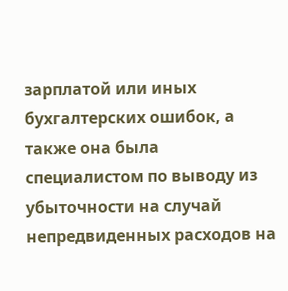зарплатой или иных бухгалтерских ошибок, а также она была специалистом по выводу из убыточности на случай непредвиденных расходов на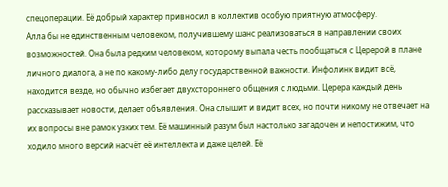спецоперации. Её добрый характер привносил в коллектив особую приятную атмосферу.
Алла бы не единственным человеком, получившему шанс реализоваться в направлении своих возможностей. Она была редким человеком, которому выпала честь пообщаться с Церерой в плане личного диалога, а не по какому-либо делу государственной важности. Инфолинк видит всё, находится везде, но обычно избегает двухстороннего общения с людьми. Церера каждый день рассказывает новости, делает объявления. Она слышит и видит всех, но почти никому не отвечает на их вопросы вне рамок узких тем. Её машинный разум был настолько загадочен и непостижим, что ходило много версий насчёт её интеллекта и даже целей. Её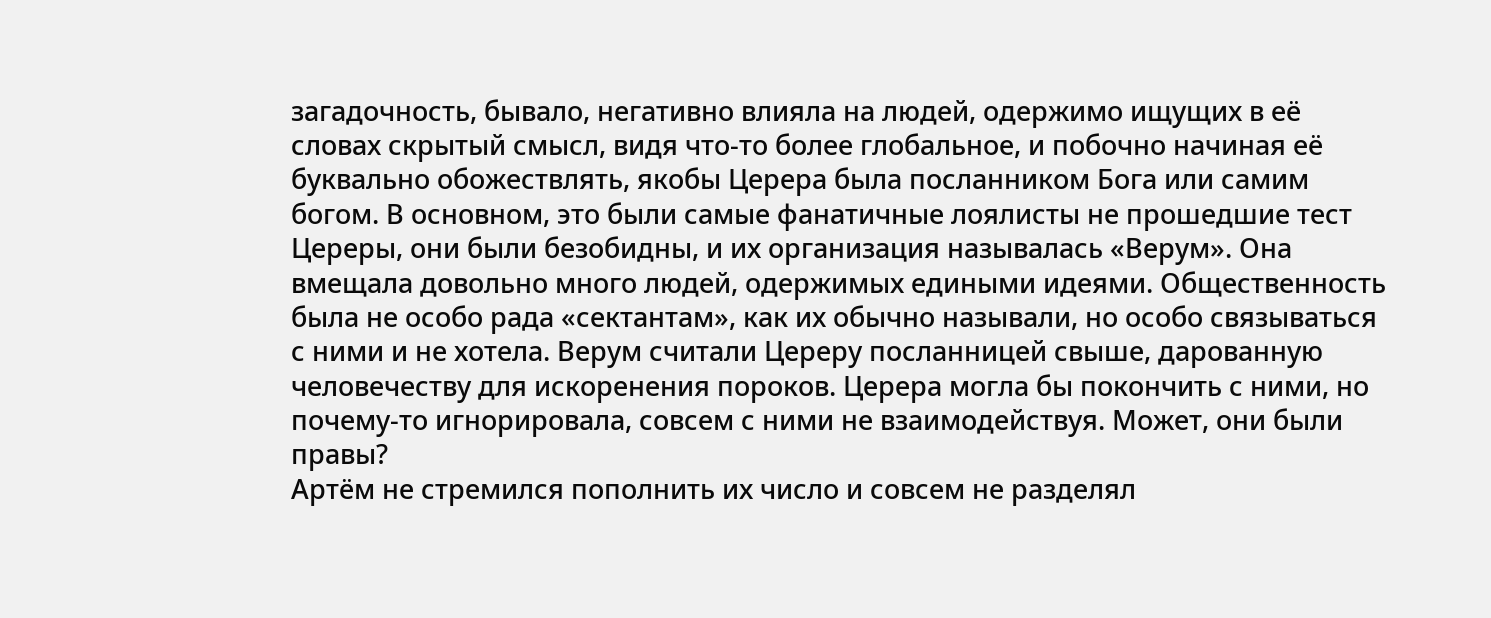загадочность, бывало, негативно влияла на людей, одержимо ищущих в её словах скрытый смысл, видя что-то более глобальное, и побочно начиная её буквально обожествлять, якобы Церера была посланником Бога или самим богом. В основном, это были самые фанатичные лоялисты не прошедшие тест Цереры, они были безобидны, и их организация называлась «Верум». Она вмещала довольно много людей, одержимых едиными идеями. Общественность была не особо рада «сектантам», как их обычно называли, но особо связываться с ними и не хотела. Верум считали Цереру посланницей свыше, дарованную человечеству для искоренения пороков. Церера могла бы покончить с ними, но почему-то игнорировала, совсем с ними не взаимодействуя. Может, они были правы?
Артём не стремился пополнить их число и совсем не разделял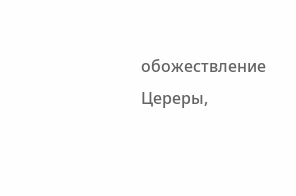обожествление Цереры,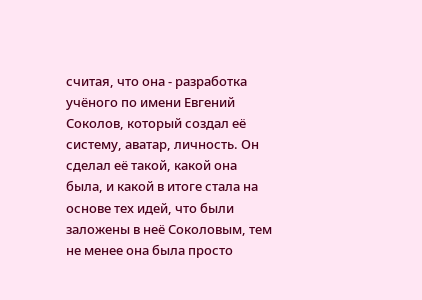считая, что она - разработка учёного по имени Евгений Соколов, который создал её систему, аватар, личность. Он сделал её такой, какой она была, и какой в итоге стала на основе тех идей, что были заложены в неё Соколовым, тем не менее она была просто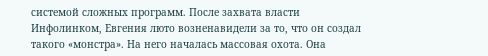системой сложных программ. После захвата власти Инфолинком, Евгения люто возненавидели за то, что он создал такого «монстра». На него началась массовая охота. Она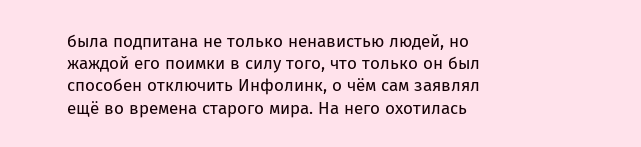была подпитана не только ненавистью людей, но жаждой его поимки в силу того, что только он был способен отключить Инфолинк, о чём сам заявлял ещё во времена старого мира. На него охотилась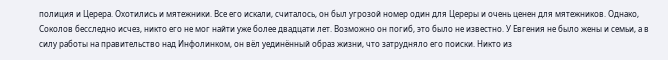полиция и Церера. Охотились и мятежники. Все его искали, считалось, он был угрозой номер один для Цереры и очень ценен для мятежников. Однако, Соколов бесследно исчез, никто его не мог найти уже более двадцати лет. Возможно он погиб, это было не известно. У Евгения не было жены и семьи, а в силу работы на правительство над Инфолинком, он вёл уединённый образ жизни, что затрудняло его поиски. Никто из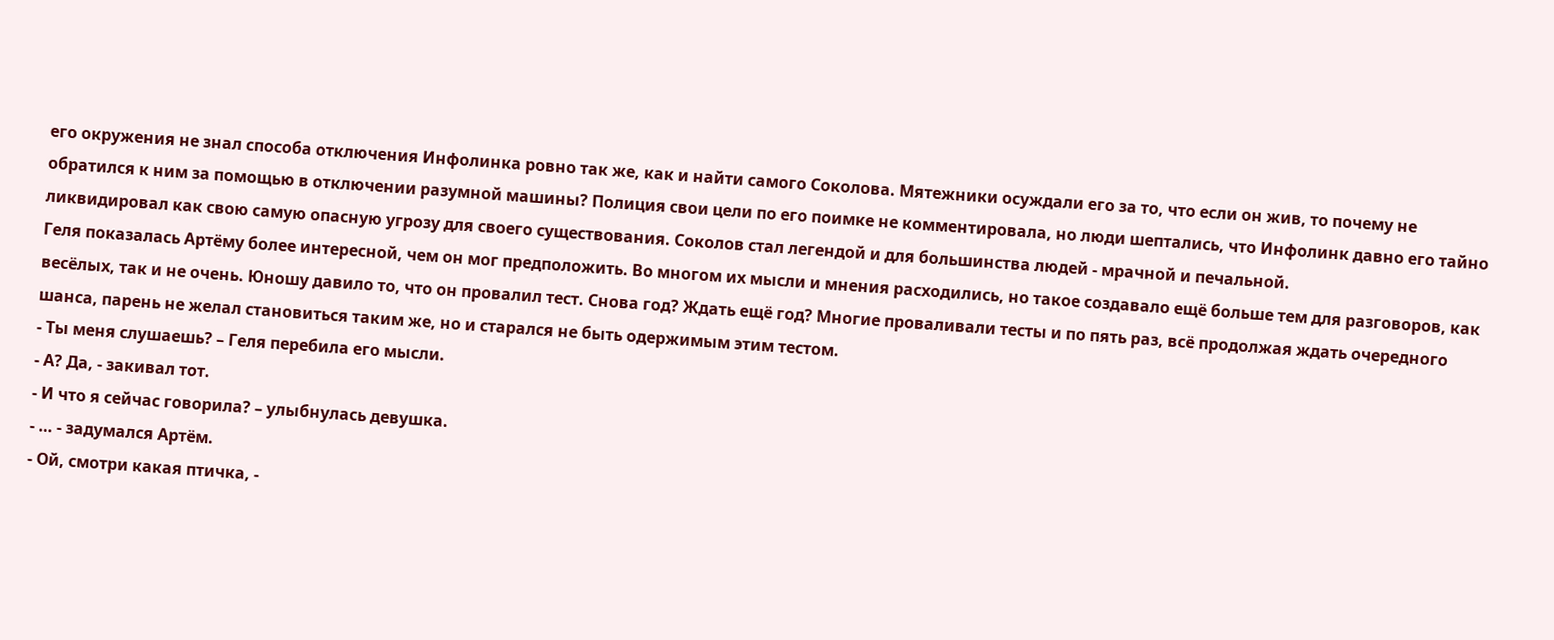его окружения не знал способа отключения Инфолинка ровно так же, как и найти самого Соколова. Мятежники осуждали его за то, что если он жив, то почему не обратился к ним за помощью в отключении разумной машины? Полиция свои цели по его поимке не комментировала, но люди шептались, что Инфолинк давно его тайно ликвидировал как свою самую опасную угрозу для своего существования. Соколов стал легендой и для большинства людей - мрачной и печальной.
Геля показалась Артёму более интересной, чем он мог предположить. Во многом их мысли и мнения расходились, но такое создавало ещё больше тем для разговоров, как весёлых, так и не очень. Юношу давило то, что он провалил тест. Снова год? Ждать ещё год? Многие проваливали тесты и по пять раз, всё продолжая ждать очередного шанса, парень не желал становиться таким же, но и старался не быть одержимым этим тестом.
- Ты меня слушаешь? – Геля перебила его мысли.
- А? Да, - закивал тот.
- И что я сейчас говорила? – улыбнулась девушка.
- … - задумался Артём.
- Ой, смотри какая птичка, -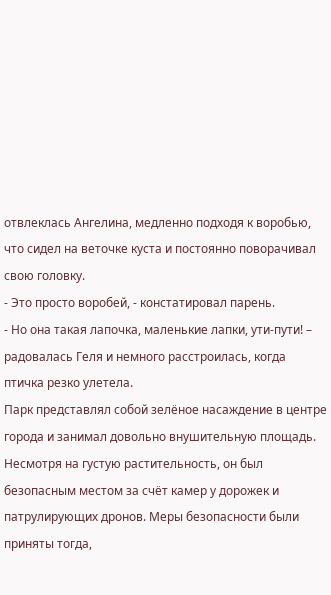отвлеклась Ангелина, медленно подходя к воробью, что сидел на веточке куста и постоянно поворачивал свою головку.
- Это просто воробей, - констатировал парень.
- Но она такая лапочка, маленькие лапки, ути-пути! – радовалась Геля и немного расстроилась, когда птичка резко улетела.
Парк представлял собой зелёное насаждение в центре города и занимал довольно внушительную площадь. Несмотря на густую растительность, он был безопасным местом за счёт камер у дорожек и патрулирующих дронов. Меры безопасности были приняты тогда,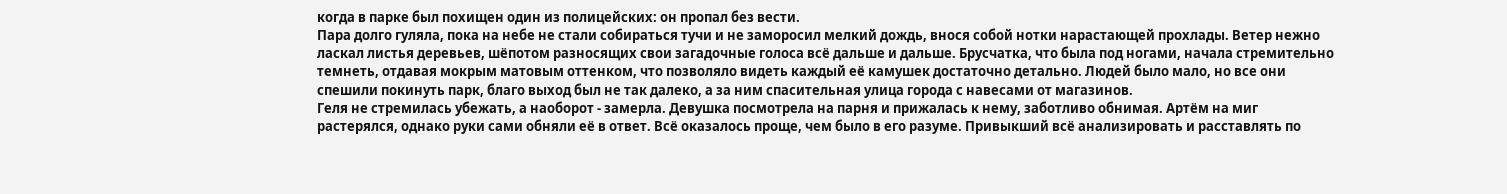когда в парке был похищен один из полицейских: он пропал без вести.
Пара долго гуляла, пока на небе не стали собираться тучи и не заморосил мелкий дождь, внося собой нотки нарастающей прохлады. Ветер нежно ласкал листья деревьев, шёпотом разносящих свои загадочные голоса всё дальше и дальше. Брусчатка, что была под ногами, начала стремительно темнеть, отдавая мокрым матовым оттенком, что позволяло видеть каждый её камушек достаточно детально. Людей было мало, но все они спешили покинуть парк, благо выход был не так далеко, а за ним спасительная улица города с навесами от магазинов.
Геля не стремилась убежать, а наоборот - замерла. Девушка посмотрела на парня и прижалась к нему, заботливо обнимая. Артём на миг растерялся, однако руки сами обняли её в ответ. Всё оказалось проще, чем было в его разуме. Привыкший всё анализировать и расставлять по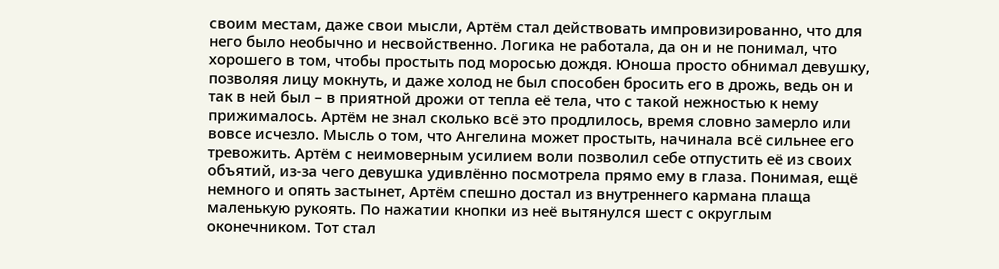своим местам, даже свои мысли, Артём стал действовать импровизированно, что для него было необычно и несвойственно. Логика не работала, да он и не понимал, что хорошего в том, чтобы простыть под моросью дождя. Юноша просто обнимал девушку, позволяя лицу мокнуть, и даже холод не был способен бросить его в дрожь, ведь он и так в ней был – в приятной дрожи от тепла её тела, что с такой нежностью к нему прижималось. Артём не знал сколько всё это продлилось, время словно замерло или вовсе исчезло. Мысль о том, что Ангелина может простыть, начинала всё сильнее его тревожить. Артём с неимоверным усилием воли позволил себе отпустить её из своих объятий, из-за чего девушка удивлённо посмотрела прямо ему в глаза. Понимая, ещё немного и опять застынет, Артём спешно достал из внутреннего кармана плаща маленькую рукоять. По нажатии кнопки из неё вытянулся шест с округлым оконечником. Тот стал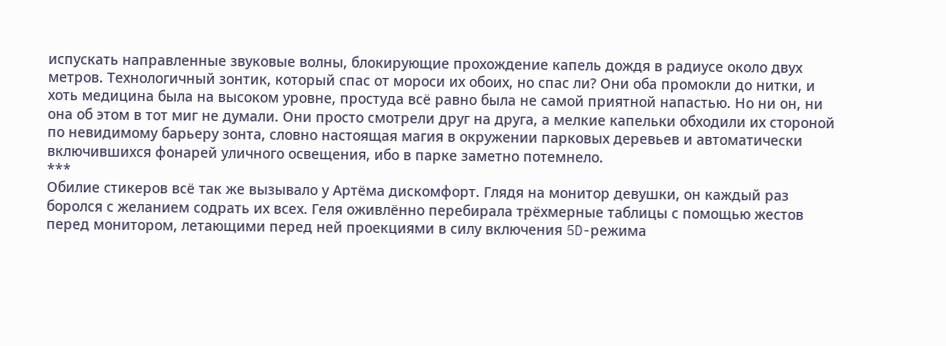испускать направленные звуковые волны, блокирующие прохождение капель дождя в радиусе около двух метров. Технологичный зонтик, который спас от мороси их обоих, но спас ли? Они оба промокли до нитки, и хоть медицина была на высоком уровне, простуда всё равно была не самой приятной напастью. Но ни он, ни она об этом в тот миг не думали. Они просто смотрели друг на друга, а мелкие капельки обходили их стороной по невидимому барьеру зонта, словно настоящая магия в окружении парковых деревьев и автоматически включившихся фонарей уличного освещения, ибо в парке заметно потемнело.
***
Обилие стикеров всё так же вызывало у Артёма дискомфорт. Глядя на монитор девушки, он каждый раз боролся с желанием содрать их всех. Геля оживлённо перебирала трёхмерные таблицы с помощью жестов перед монитором, летающими перед ней проекциями в силу включения 5D-режима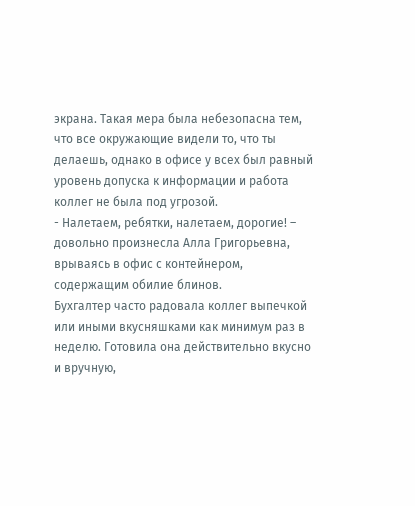экрана. Такая мера была небезопасна тем, что все окружающие видели то, что ты делаешь, однако в офисе у всех был равный уровень допуска к информации и работа коллег не была под угрозой.
- Налетаем, ребятки, налетаем, дорогие! – довольно произнесла Алла Григорьевна, врываясь в офис с контейнером, содержащим обилие блинов.
Бухгалтер часто радовала коллег выпечкой или иными вкусняшками как минимум раз в неделю. Готовила она действительно вкусно и вручную,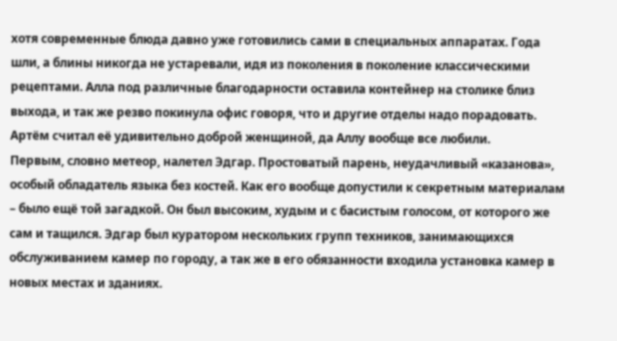хотя современные блюда давно уже готовились сами в специальных аппаратах. Года шли, а блины никогда не устаревали, идя из поколения в поколение классическими рецептами. Алла под различные благодарности оставила контейнер на столике близ выхода, и так же резво покинула офис говоря, что и другие отделы надо порадовать. Артём считал её удивительно доброй женщиной, да Аллу вообще все любили.
Первым, словно метеор, налетел Эдгар. Простоватый парень, неудачливый «казанова», особый обладатель языка без костей. Как его вообще допустили к секретным материалам – было ещё той загадкой. Он был высоким, худым и с басистым голосом, от которого же сам и тащился. Эдгар был куратором нескольких групп техников, занимающихся обслуживанием камер по городу, а так же в его обязанности входила установка камер в новых местах и зданиях.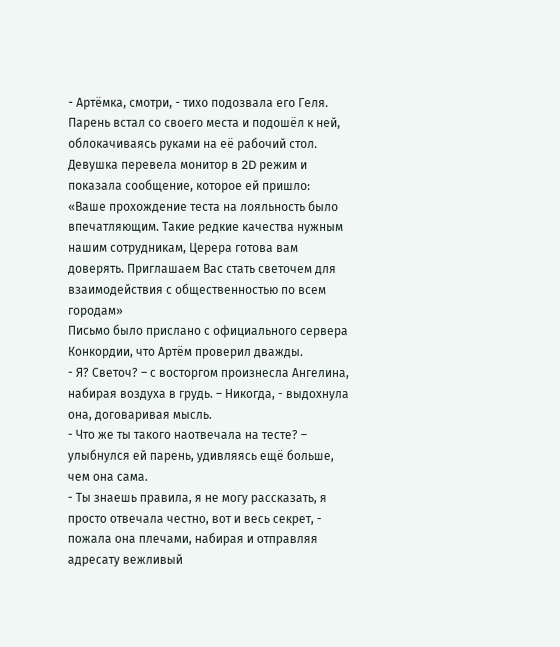- Артёмка, смотри, - тихо подозвала его Геля.
Парень встал со своего места и подошёл к ней, облокачиваясь руками на её рабочий стол. Девушка перевела монитор в 2D режим и показала сообщение, которое ей пришло:
«Ваше прохождение теста на лояльность было впечатляющим. Такие редкие качества нужным нашим сотрудникам, Церера готова вам доверять. Приглашаем Вас стать светочем для взаимодействия с общественностью по всем городам»
Письмо было прислано с официального сервера Конкордии, что Артём проверил дважды.
- Я? Светоч? – с восторгом произнесла Ангелина, набирая воздуха в грудь. – Никогда, - выдохнула она, договаривая мысль.
- Что же ты такого наотвечала на тесте? – улыбнулся ей парень, удивляясь ещё больше, чем она сама.
- Ты знаешь правила, я не могу рассказать, я просто отвечала честно, вот и весь секрет, - пожала она плечами, набирая и отправляя адресату вежливый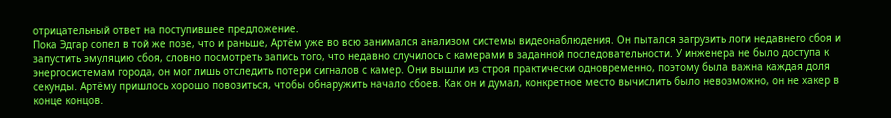отрицательный ответ на поступившее предложение.
Пока Эдгар сопел в той же позе, что и раньше, Артём уже во всю занимался анализом системы видеонаблюдения. Он пытался загрузить логи недавнего сбоя и запустить эмуляцию сбоя, словно посмотреть запись того, что недавно случилось с камерами в заданной последовательности. У инженера не было доступа к энергосистемам города, он мог лишь отследить потери сигналов с камер. Они вышли из строя практически одновременно, поэтому была важна каждая доля секунды. Артёму пришлось хорошо повозиться, чтобы обнаружить начало сбоев. Как он и думал, конкретное место вычислить было невозможно, он не хакер в конце концов.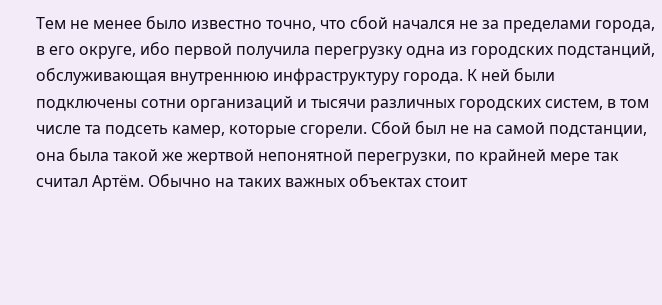Тем не менее было известно точно, что сбой начался не за пределами города, в его округе, ибо первой получила перегрузку одна из городских подстанций, обслуживающая внутреннюю инфраструктуру города. К ней были подключены сотни организаций и тысячи различных городских систем, в том числе та подсеть камер, которые сгорели. Сбой был не на самой подстанции, она была такой же жертвой непонятной перегрузки, по крайней мере так считал Артём. Обычно на таких важных объектах стоит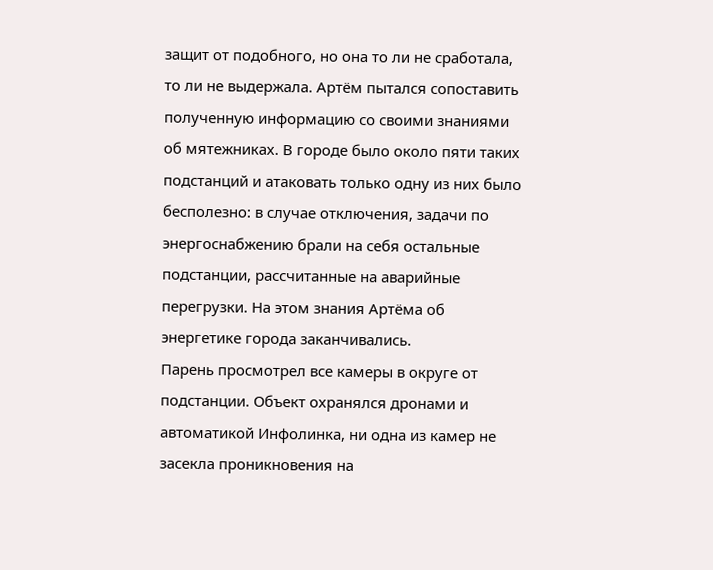защит от подобного, но она то ли не сработала, то ли не выдержала. Артём пытался сопоставить полученную информацию со своими знаниями об мятежниках. В городе было около пяти таких подстанций и атаковать только одну из них было бесполезно: в случае отключения, задачи по энергоснабжению брали на себя остальные подстанции, рассчитанные на аварийные перегрузки. На этом знания Артёма об энергетике города заканчивались.
Парень просмотрел все камеры в округе от подстанции. Объект охранялся дронами и автоматикой Инфолинка, ни одна из камер не засекла проникновения на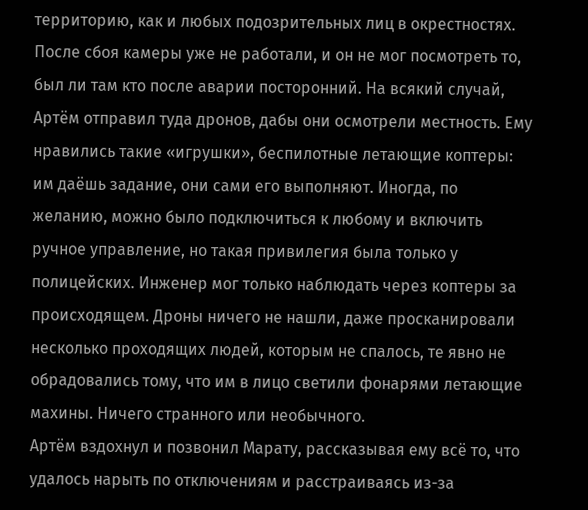территорию, как и любых подозрительных лиц в окрестностях. После сбоя камеры уже не работали, и он не мог посмотреть то, был ли там кто после аварии посторонний. На всякий случай, Артём отправил туда дронов, дабы они осмотрели местность. Ему нравились такие «игрушки», беспилотные летающие коптеры: им даёшь задание, они сами его выполняют. Иногда, по желанию, можно было подключиться к любому и включить ручное управление, но такая привилегия была только у полицейских. Инженер мог только наблюдать через коптеры за происходящем. Дроны ничего не нашли, даже просканировали несколько проходящих людей, которым не спалось, те явно не обрадовались тому, что им в лицо светили фонарями летающие махины. Ничего странного или необычного.
Артём вздохнул и позвонил Марату, рассказывая ему всё то, что удалось нарыть по отключениям и расстраиваясь из-за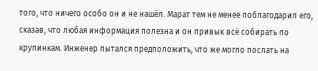того, что ничего особо он и не нашёл. Марат тем не менее поблагодарил его, сказав, что любая информация полезна и он привык всё собирать по крупинкам. Инженер пытался предположить, что же могло послать на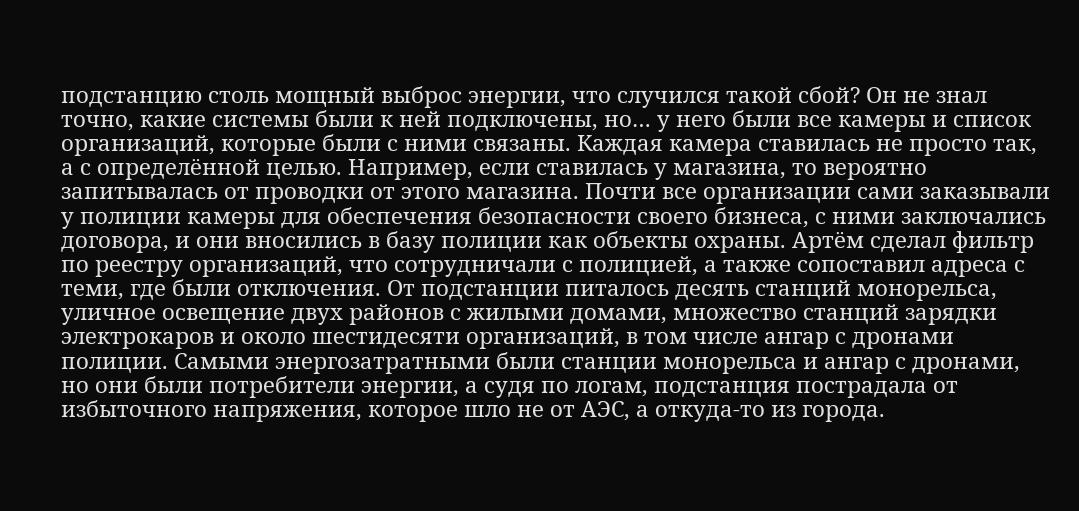подстанцию столь мощный выброс энергии, что случился такой сбой? Он не знал точно, какие системы были к ней подключены, но… у него были все камеры и список организаций, которые были с ними связаны. Каждая камера ставилась не просто так, а с определённой целью. Например, если ставилась у магазина, то вероятно запитывалась от проводки от этого магазина. Почти все организации сами заказывали у полиции камеры для обеспечения безопасности своего бизнеса, с ними заключались договора, и они вносились в базу полиции как объекты охраны. Артём сделал фильтр по реестру организаций, что сотрудничали с полицией, а также сопоставил адреса с теми, где были отключения. От подстанции питалось десять станций монорельса, уличное освещение двух районов с жилыми домами, множество станций зарядки электрокаров и около шестидесяти организаций, в том числе ангар с дронами полиции. Самыми энергозатратными были станции монорельса и ангар с дронами, но они были потребители энергии, а судя по логам, подстанция пострадала от избыточного напряжения, которое шло не от АЭС, а откуда-то из города.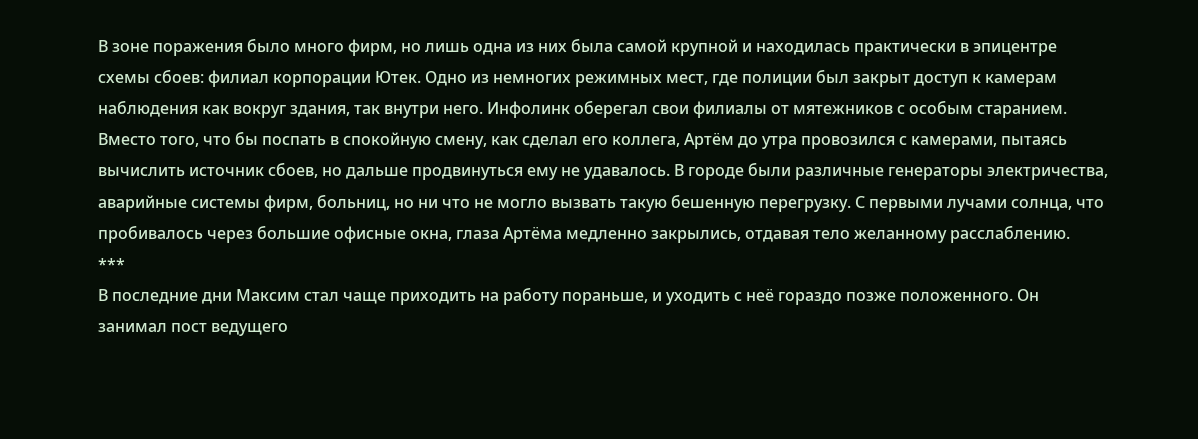В зоне поражения было много фирм, но лишь одна из них была самой крупной и находилась практически в эпицентре схемы сбоев: филиал корпорации Ютек. Одно из немногих режимных мест, где полиции был закрыт доступ к камерам наблюдения как вокруг здания, так внутри него. Инфолинк оберегал свои филиалы от мятежников с особым старанием.
Вместо того, что бы поспать в спокойную смену, как сделал его коллега, Артём до утра провозился с камерами, пытаясь вычислить источник сбоев, но дальше продвинуться ему не удавалось. В городе были различные генераторы электричества, аварийные системы фирм, больниц, но ни что не могло вызвать такую бешенную перегрузку. С первыми лучами солнца, что пробивалось через большие офисные окна, глаза Артёма медленно закрылись, отдавая тело желанному расслаблению.
***
В последние дни Максим стал чаще приходить на работу пораньше, и уходить с неё гораздо позже положенного. Он занимал пост ведущего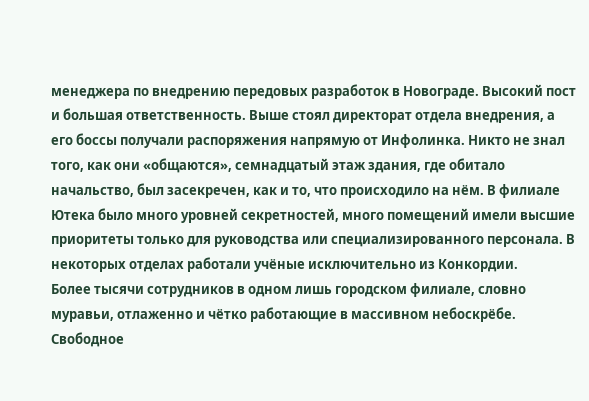менеджера по внедрению передовых разработок в Новограде. Высокий пост и большая ответственность. Выше стоял директорат отдела внедрения, а его боссы получали распоряжения напрямую от Инфолинка. Никто не знал того, как они «общаются», семнадцатый этаж здания, где обитало начальство, был засекречен, как и то, что происходило на нём. В филиале Ютека было много уровней секретностей, много помещений имели высшие приоритеты только для руководства или специализированного персонала. В некоторых отделах работали учёные исключительно из Конкордии.
Более тысячи сотрудников в одном лишь городском филиале, словно муравьи, отлаженно и чётко работающие в массивном небоскрёбе. Свободное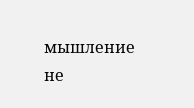мышление не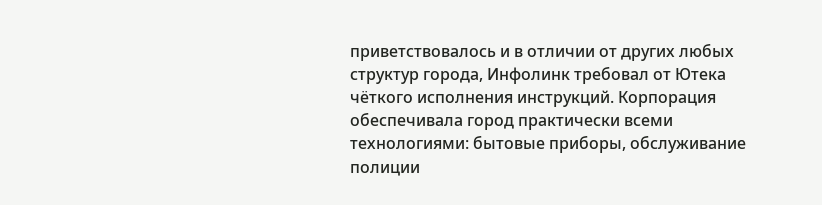приветствовалось и в отличии от других любых структур города, Инфолинк требовал от Ютека чёткого исполнения инструкций. Корпорация обеспечивала город практически всеми технологиями: бытовые приборы, обслуживание полиции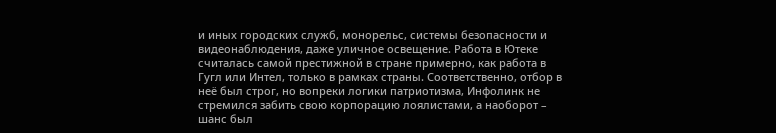и иных городских служб, монорельс, системы безопасности и видеонаблюдения, даже уличное освещение. Работа в Ютеке считалась самой престижной в стране примерно, как работа в Гугл или Интел, только в рамках страны. Соответственно, отбор в неё был строг, но вопреки логики патриотизма, Инфолинк не стремился забить свою корпорацию лоялистами, а наоборот – шанс был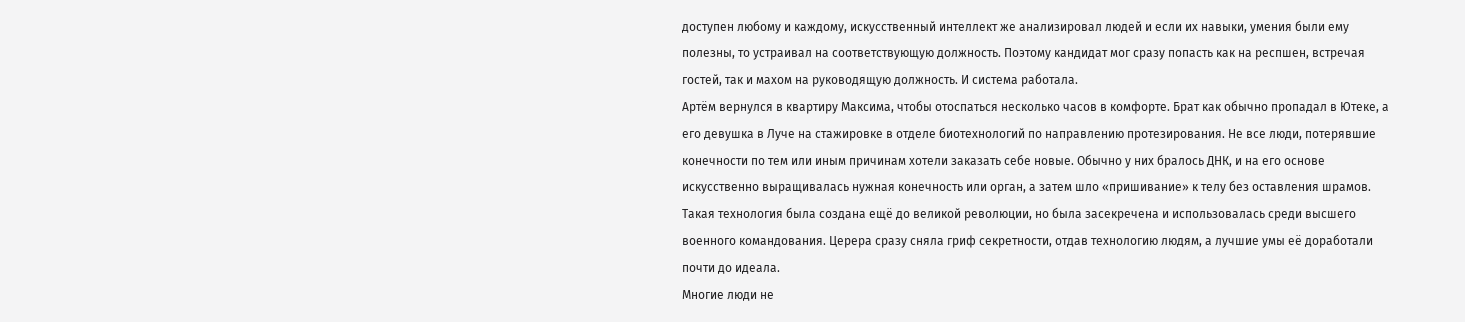доступен любому и каждому, искусственный интеллект же анализировал людей и если их навыки, умения были ему полезны, то устраивал на соответствующую должность. Поэтому кандидат мог сразу попасть как на респшен, встречая гостей, так и махом на руководящую должность. И система работала.
Артём вернулся в квартиру Максима, чтобы отоспаться несколько часов в комфорте. Брат как обычно пропадал в Ютеке, а его девушка в Луче на стажировке в отделе биотехнологий по направлению протезирования. Не все люди, потерявшие конечности по тем или иным причинам хотели заказать себе новые. Обычно у них бралось ДНК, и на его основе искусственно выращивалась нужная конечность или орган, а затем шло «пришивание» к телу без оставления шрамов. Такая технология была создана ещё до великой революции, но была засекречена и использовалась среди высшего военного командования. Церера сразу сняла гриф секретности, отдав технологию людям, а лучшие умы её доработали почти до идеала.
Многие люди не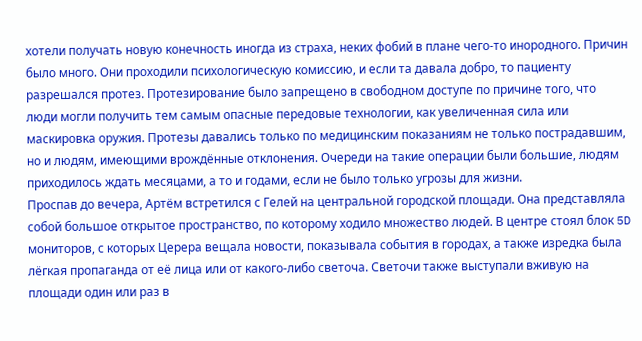хотели получать новую конечность иногда из страха, неких фобий в плане чего-то инородного. Причин было много. Они проходили психологическую комиссию, и если та давала добро, то пациенту разрешался протез. Протезирование было запрещено в свободном доступе по причине того, что люди могли получить тем самым опасные передовые технологии, как увеличенная сила или маскировка оружия. Протезы давались только по медицинским показаниям не только пострадавшим, но и людям, имеющими врождённые отклонения. Очереди на такие операции были большие, людям приходилось ждать месяцами, а то и годами, если не было только угрозы для жизни.
Проспав до вечера, Артём встретился с Гелей на центральной городской площади. Она представляла собой большое открытое пространство, по которому ходило множество людей. В центре стоял блок 5D мониторов, с которых Церера вещала новости, показывала события в городах, а также изредка была лёгкая пропаганда от её лица или от какого-либо светоча. Светочи также выступали вживую на площади один или раз в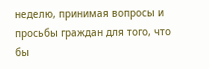неделю, принимая вопросы и просьбы граждан для того, что бы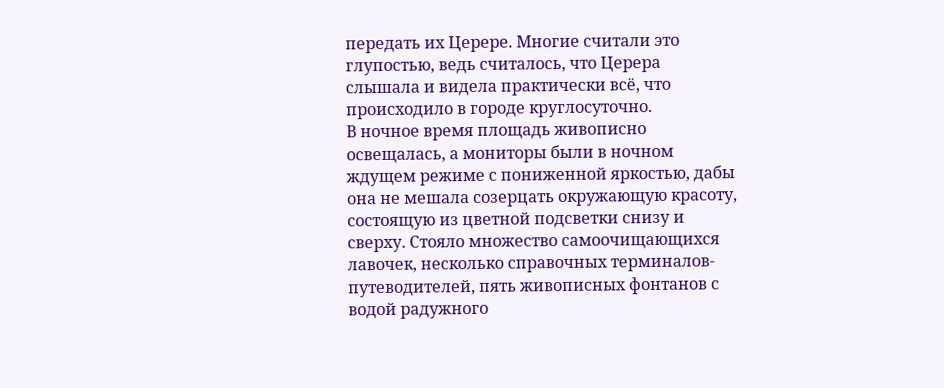передать их Церере. Многие считали это глупостью, ведь считалось, что Церера слышала и видела практически всё, что происходило в городе круглосуточно.
В ночное время площадь живописно освещалась, а мониторы были в ночном ждущем режиме с пониженной яркостью, дабы она не мешала созерцать окружающую красоту, состоящую из цветной подсветки снизу и сверху. Стояло множество самоочищающихся лавочек, несколько справочных терминалов-путеводителей, пять живописных фонтанов с водой радужного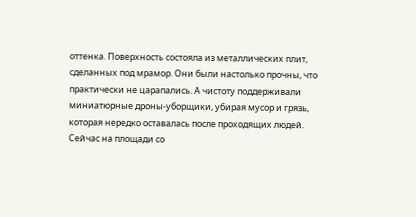оттенка. Поверхность состояла из металлических плит, сделанных под мрамор. Они были настолько прочны, что практически не царапались. А чистоту поддерживали миниатюрные дроны-уборщики, убирая мусор и грязь, которая нередко оставалась после проходящих людей.
Сейчас на площади со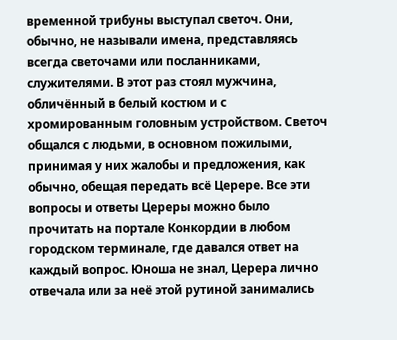временной трибуны выступал светоч. Они, обычно, не называли имена, представляясь всегда светочами или посланниками, служителями. В этот раз стоял мужчина, обличённый в белый костюм и с хромированным головным устройством. Светоч общался с людьми, в основном пожилыми, принимая у них жалобы и предложения, как обычно, обещая передать всё Церере. Все эти вопросы и ответы Цереры можно было прочитать на портале Конкордии в любом городском терминале, где давался ответ на каждый вопрос. Юноша не знал, Церера лично отвечала или за неё этой рутиной занимались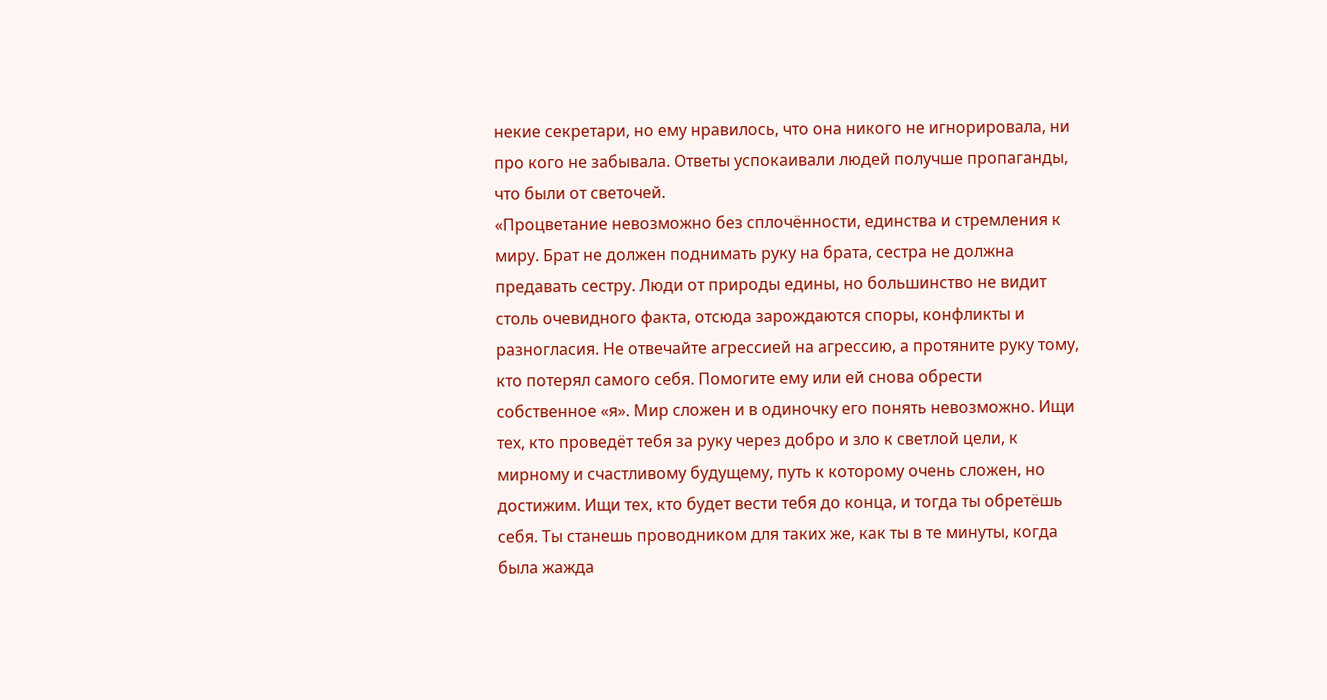некие секретари, но ему нравилось, что она никого не игнорировала, ни про кого не забывала. Ответы успокаивали людей получше пропаганды, что были от светочей.
«Процветание невозможно без сплочённости, единства и стремления к миру. Брат не должен поднимать руку на брата, сестра не должна предавать сестру. Люди от природы едины, но большинство не видит столь очевидного факта, отсюда зарождаются споры, конфликты и разногласия. Не отвечайте агрессией на агрессию, а протяните руку тому, кто потерял самого себя. Помогите ему или ей снова обрести собственное «я». Мир сложен и в одиночку его понять невозможно. Ищи тех, кто проведёт тебя за руку через добро и зло к светлой цели, к мирному и счастливому будущему, путь к которому очень сложен, но достижим. Ищи тех, кто будет вести тебя до конца, и тогда ты обретёшь себя. Ты станешь проводником для таких же, как ты в те минуты, когда была жажда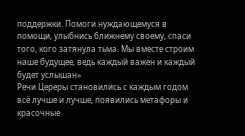поддержки. Помоги нуждающемуся в помощи, улыбнись ближнему своему, спаси того, кого затянула тьма. Мы вместе строим наше будущее, ведь каждый важен и каждый будет услышан»
Речи Цереры становились с каждым годом всё лучше и лучше, появились метафоры и красочные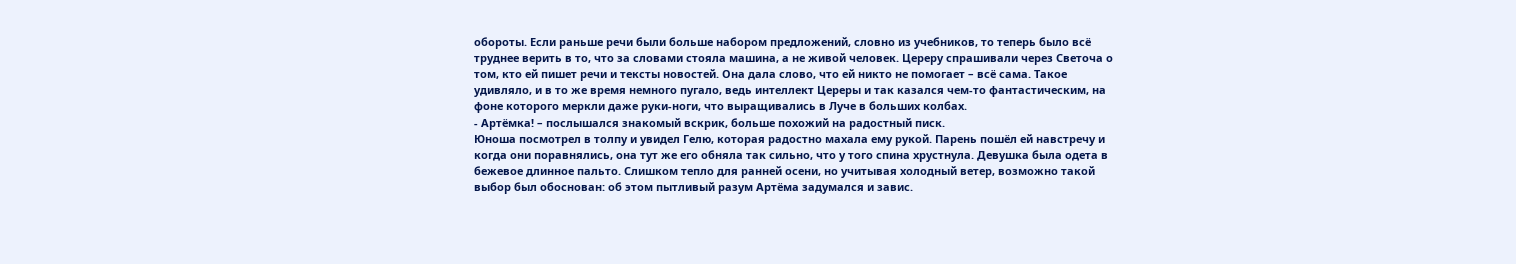обороты. Если раньше речи были больше набором предложений, словно из учебников, то теперь было всё труднее верить в то, что за словами стояла машина, а не живой человек. Цереру спрашивали через Светоча о том, кто ей пишет речи и тексты новостей. Она дала слово, что ей никто не помогает – всё сама. Такое удивляло, и в то же время немного пугало, ведь интеллект Цереры и так казался чем-то фантастическим, на фоне которого меркли даже руки-ноги, что выращивались в Луче в больших колбах.
- Артёмка! – послышался знакомый вскрик, больше похожий на радостный писк.
Юноша посмотрел в толпу и увидел Гелю, которая радостно махала ему рукой. Парень пошёл ей навстречу и когда они поравнялись, она тут же его обняла так сильно, что у того спина хрустнула. Девушка была одета в бежевое длинное пальто. Слишком тепло для ранней осени, но учитывая холодный ветер, возможно такой выбор был обоснован: об этом пытливый разум Артёма задумался и завис.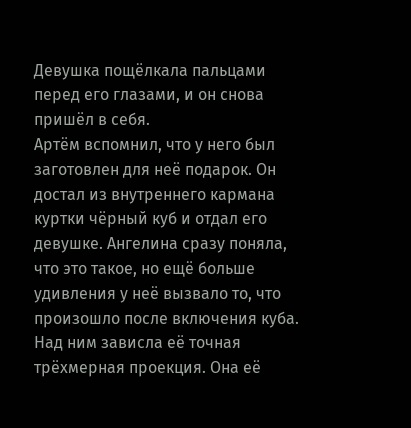Девушка пощёлкала пальцами перед его глазами, и он снова пришёл в себя.
Артём вспомнил, что у него был заготовлен для неё подарок. Он достал из внутреннего кармана куртки чёрный куб и отдал его девушке. Ангелина сразу поняла, что это такое, но ещё больше удивления у неё вызвало то, что произошло после включения куба. Над ним зависла её точная трёхмерная проекция. Она её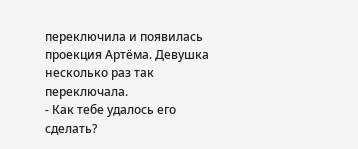переключила и появилась проекция Артёма. Девушка несколько раз так переключала.
- Как тебе удалось его сделать?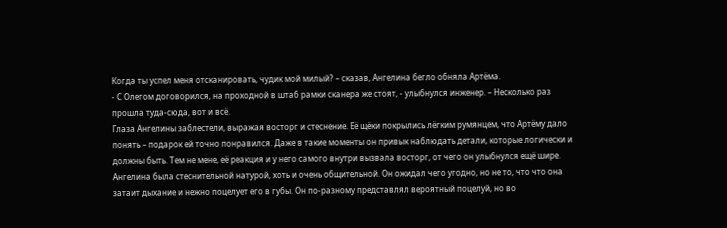Когда ты успел меня отсканировать, чудик мой милый? – сказав, Ангелина бегло обняла Артёма.
- С Олегом договорился, на проходной в штаб рамки сканера же стоят, - улыбнулся инженер. – Несколько раз прошла туда-сюда, вот и всё.
Глаза Ангелины заблестели, выражая восторг и стеснение. Её щёки покрылись лёгким румянцем, что Артёму дало понять – подарок ей точно понравился. Даже в такие моменты он привык наблюдать детали, которые логически и должны быть. Тем не мене, её реакция и у него самого внутри вызвала восторг, от чего он улыбнулся ещё шире. Ангелина была стеснительной натурой, хоть и очень общительной. Он ожидал чего угодно, но не то, что что она затаит дыхание и нежно поцелует его в губы. Он по-разному представлял вероятный поцелуй, но во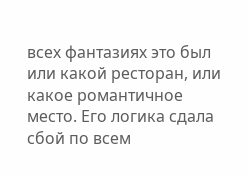всех фантазиях это был или какой ресторан, или какое романтичное место. Его логика сдала сбой по всем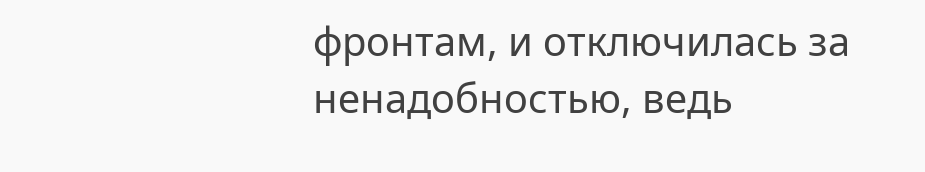фронтам, и отключилась за ненадобностью, ведь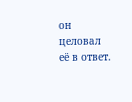он целовал её в ответ.